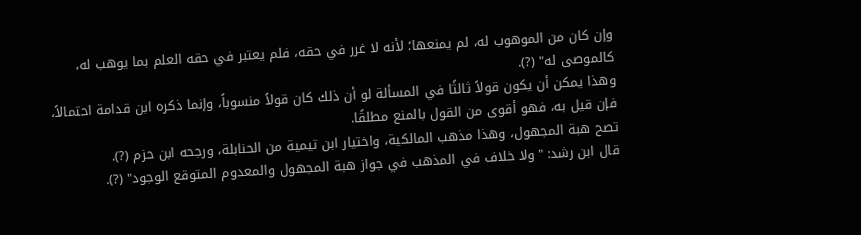وإن كان من الموهوب له، لم يمنعها؛ لأنه لا غرر في حقه، فلم يعتبر في حقه العلم بما يوهب له، كالموصى له" (?).
وهذا يمكن أن يكون قولاً ثالثًا في المسألة لو أن ذلك كان قولاً منسوباً، وإنما ذكره ابن قدامة احتمالاً، فإن قيل به، فهو أقوى من القول بالمنع مطلقًا.
تصح هبة المجهول، وهذا مذهب المالكية، واختيار ابن تيمية من الحنابلة، ورجحه ابن حزم (?).
قال ابن رشد: "ولا خلاف في المذهب في جواز هبة المجهول والمعدوم المتوقع الوجود" (?).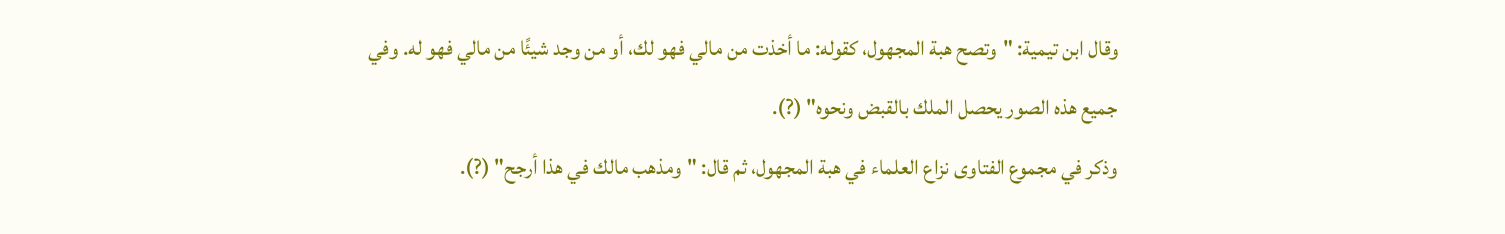وقال ابن تيمية: "وتصح هبة المجهول، كقوله: ما أخذت من مالي فهو لك، أو من وجد شيئًا من مالي فهو له. وفي جميع هذه الصور يحصل الملك بالقبض ونحوه" (?).
وذكر في مجموع الفتاوى نزاع العلماء في هبة المجهول، ثم قال: "ومذهب مالك في هذا أرجح" (?).